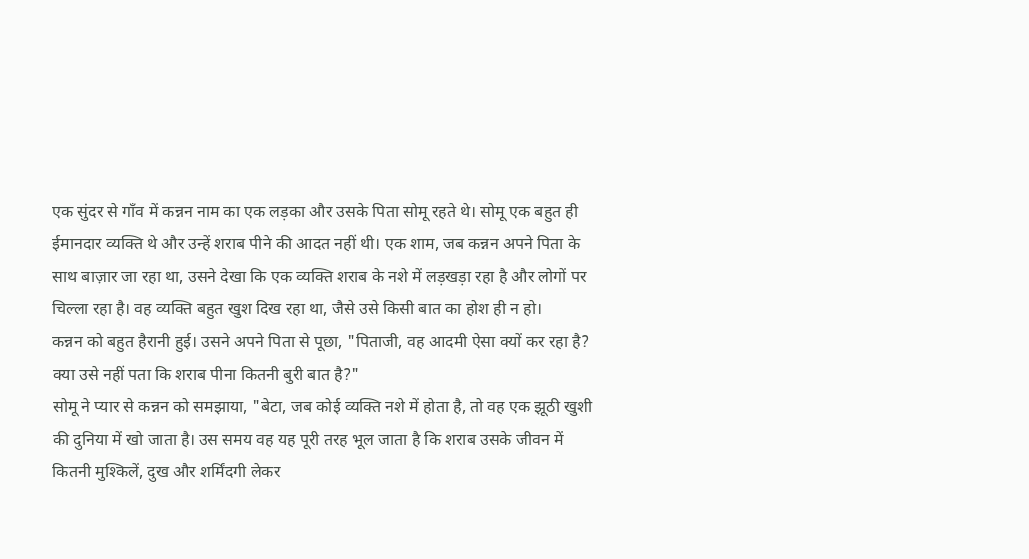एक सुंदर से गाँव में कन्नन नाम का एक लड़का और उसके पिता सोमू रहते थे। सोमू एक बहुत ही ईमानदार व्यक्ति थे और उन्हें शराब पीने की आदत नहीं थी। एक शाम, जब कन्नन अपने पिता के साथ बाज़ार जा रहा था, उसने देखा कि एक व्यक्ति शराब के नशे में लड़खड़ा रहा है और लोगों पर चिल्ला रहा है। वह व्यक्ति बहुत खुश दिख रहा था, जैसे उसे किसी बात का होश ही न हो।
कन्नन को बहुत हैरानी हुई। उसने अपने पिता से पूछा, "पिताजी, वह आदमी ऐसा क्यों कर रहा है? क्या उसे नहीं पता कि शराब पीना कितनी बुरी बात है?"
सोमू ने प्यार से कन्नन को समझाया, "बेटा, जब कोई व्यक्ति नशे में होता है, तो वह एक झूठी खुशी की दुनिया में खो जाता है। उस समय वह यह पूरी तरह भूल जाता है कि शराब उसके जीवन में कितनी मुश्किलें, दुख और शर्मिंदगी लेकर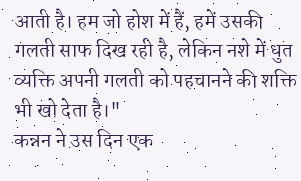आती है। हम जो होश में हैं, हमें उसकी गलती साफ दिख रही है, लेकिन नशे में धुत व्यक्ति अपनी गलती को पहचानने की शक्ति भी खो देता है।"
कन्नन ने उस दिन एक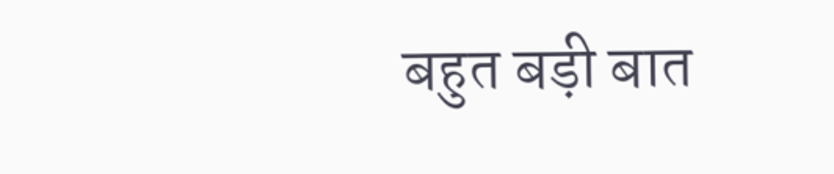बहुत बड़ी बात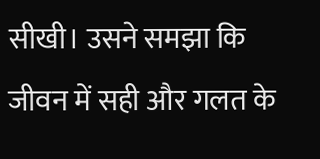सीखी। उसने समझा कि जीवन में सही और गलत के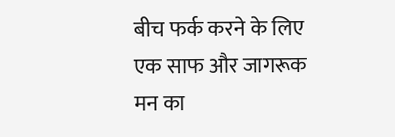बीच फर्क करने के लिए एक साफ और जागरूक मन का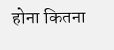होना कितना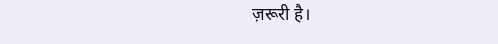ज़रूरी है।